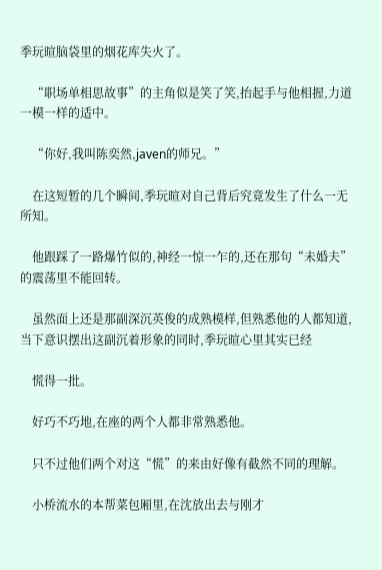季玩暄脑袋里的烟花库失火了。

    “职场单相思故事”的主角似是笑了笑,抬起手与他相握,力道一模一样的适中。

    “你好,我叫陈奕然,javen的师兄。”

    在这短暂的几个瞬间,季玩暄对自己背后究竟发生了什么一无所知。

    他跟踩了一路爆竹似的,神经一惊一乍的,还在那句“未婚夫”的震荡里不能回转。

    虽然面上还是那副深沉英俊的成熟模样,但熟悉他的人都知道,当下意识摆出这副沉着形象的同时,季玩暄心里其实已经

    慌得一批。

    好巧不巧地,在座的两个人都非常熟悉他。

    只不过他们两个对这“慌”的来由好像有截然不同的理解。

    小桥流水的本帮菜包厢里,在沈放出去与刚才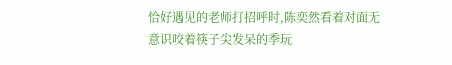恰好遇见的老师打招呼时,陈奕然看着对面无意识咬着筷子尖发呆的季玩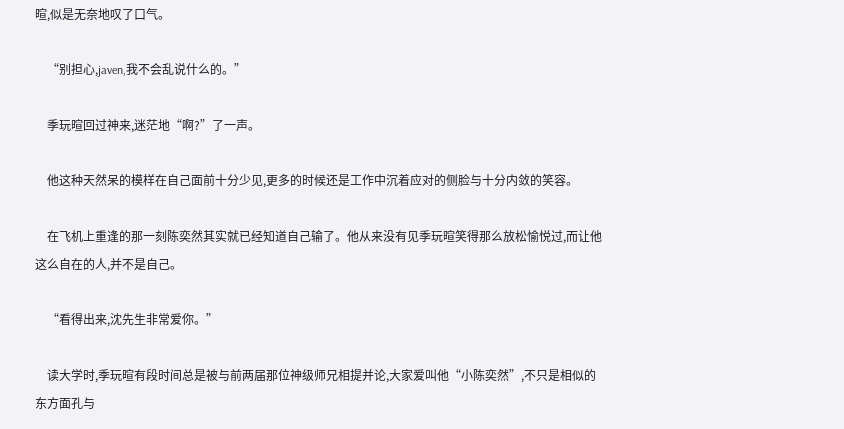暄,似是无奈地叹了口气。

    “别担心,javen,我不会乱说什么的。”

    季玩暄回过神来,迷茫地“啊?”了一声。

    他这种天然呆的模样在自己面前十分少见,更多的时候还是工作中沉着应对的侧脸与十分内敛的笑容。

    在飞机上重逢的那一刻陈奕然其实就已经知道自己输了。他从来没有见季玩暄笑得那么放松愉悦过,而让他这么自在的人,并不是自己。

    “看得出来,沈先生非常爱你。”

    读大学时,季玩暄有段时间总是被与前两届那位神级师兄相提并论,大家爱叫他“小陈奕然”,不只是相似的东方面孔与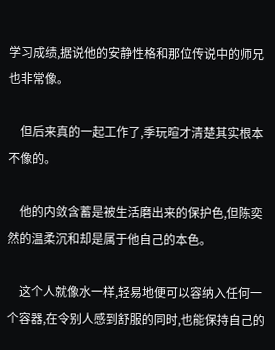学习成绩,据说他的安静性格和那位传说中的师兄也非常像。

    但后来真的一起工作了,季玩暄才清楚其实根本不像的。

    他的内敛含蓄是被生活磨出来的保护色,但陈奕然的温柔沉和却是属于他自己的本色。

    这个人就像水一样,轻易地便可以容纳入任何一个容器,在令别人感到舒服的同时,也能保持自己的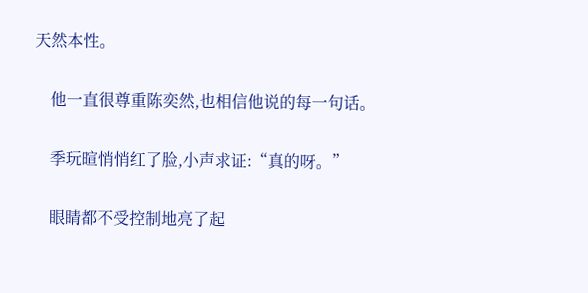天然本性。

    他一直很尊重陈奕然,也相信他说的每一句话。

    季玩暄悄悄红了脸,小声求证:“真的呀。”

    眼睛都不受控制地亮了起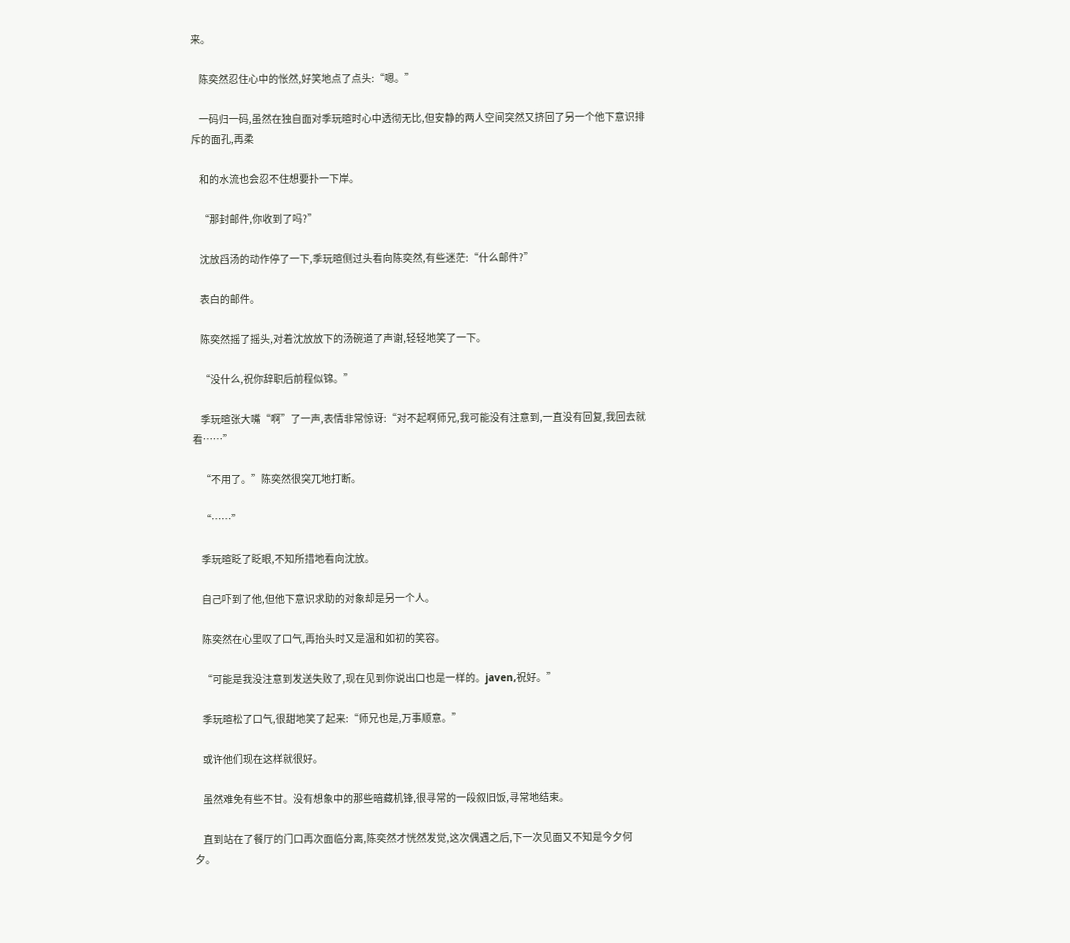来。

    陈奕然忍住心中的怅然,好笑地点了点头:“嗯。”

    一码归一码,虽然在独自面对季玩暄时心中透彻无比,但安静的两人空间突然又挤回了另一个他下意识排斥的面孔,再柔

    和的水流也会忍不住想要扑一下岸。

    “那封邮件,你收到了吗?”

    沈放舀汤的动作停了一下,季玩暄侧过头看向陈奕然,有些迷茫:“什么邮件?”

    表白的邮件。

    陈奕然摇了摇头,对着沈放放下的汤碗道了声谢,轻轻地笑了一下。

    “没什么,祝你辞职后前程似锦。”

    季玩暄张大嘴“啊”了一声,表情非常惊讶:“对不起啊师兄,我可能没有注意到,一直没有回复,我回去就看……”

    “不用了。”陈奕然很突兀地打断。

    “……”

    季玩暄眨了眨眼,不知所措地看向沈放。

    自己吓到了他,但他下意识求助的对象却是另一个人。

    陈奕然在心里叹了口气,再抬头时又是温和如初的笑容。

    “可能是我没注意到发送失败了,现在见到你说出口也是一样的。javen,祝好。”

    季玩暄松了口气,很甜地笑了起来:“师兄也是,万事顺意。”

    或许他们现在这样就很好。

    虽然难免有些不甘。没有想象中的那些暗藏机锋,很寻常的一段叙旧饭,寻常地结束。

    直到站在了餐厅的门口再次面临分离,陈奕然才恍然发觉,这次偶遇之后,下一次见面又不知是今夕何夕。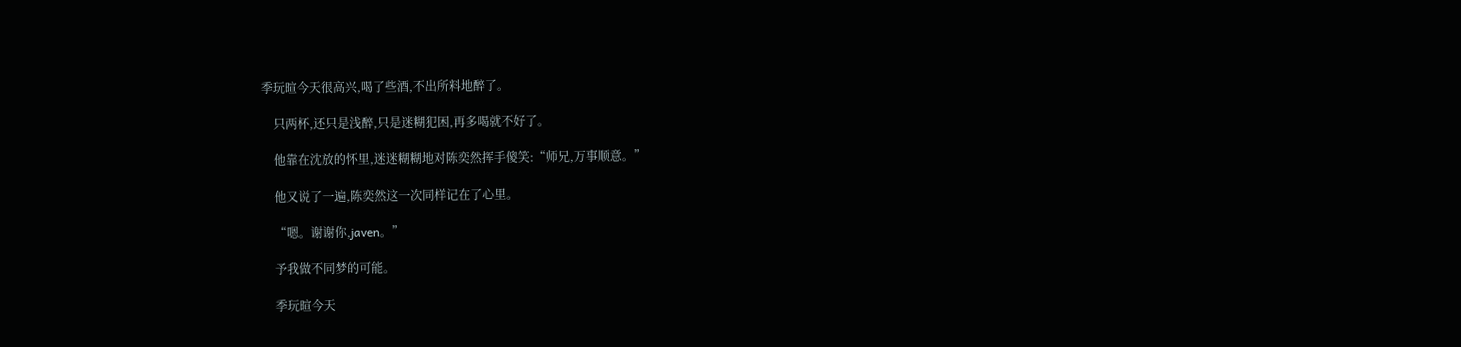季玩暄今天很高兴,喝了些酒,不出所料地醉了。

    只两杯,还只是浅醉,只是迷糊犯困,再多喝就不好了。

    他靠在沈放的怀里,迷迷糊糊地对陈奕然挥手傻笑:“师兄,万事顺意。”

    他又说了一遍,陈奕然这一次同样记在了心里。

    “嗯。谢谢你,javen。”

    予我做不同梦的可能。

    季玩暄今天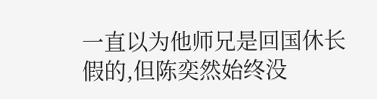一直以为他师兄是回国休长假的,但陈奕然始终没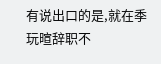有说出口的是,就在季玩暄辞职不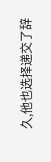久,他也选择递交了辞